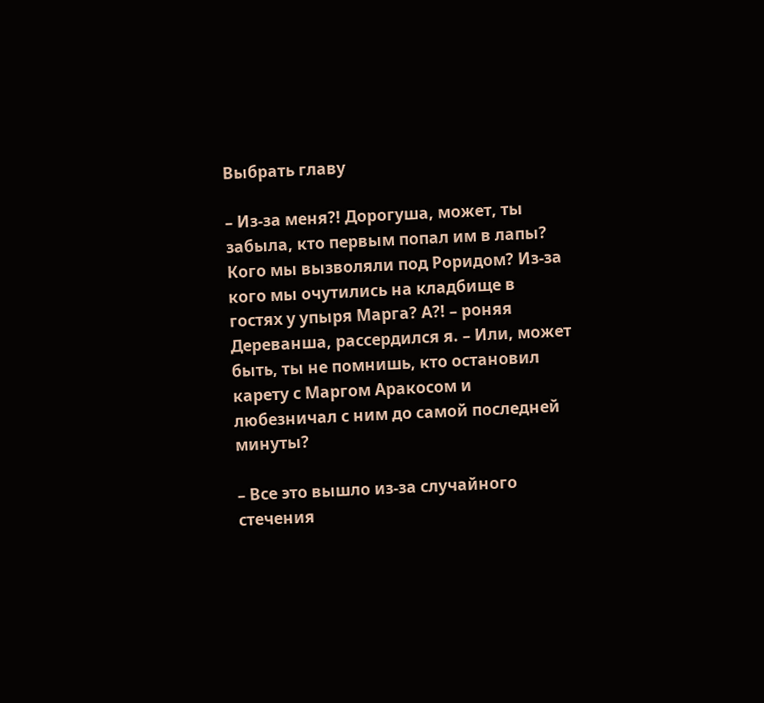Выбрать главу

– Из-за меня?! Дорогуша, может, ты забыла, кто первым попал им в лапы? Кого мы вызволяли под Роридом? Из-за кого мы очутились на кладбище в гостях у упыря Марга? А?! – роняя Дереванша, рассердился я. – Или, может быть, ты не помнишь, кто остановил карету с Маргом Аракосом и любезничал с ним до самой последней минуты?

– Все это вышло из-за случайного стечения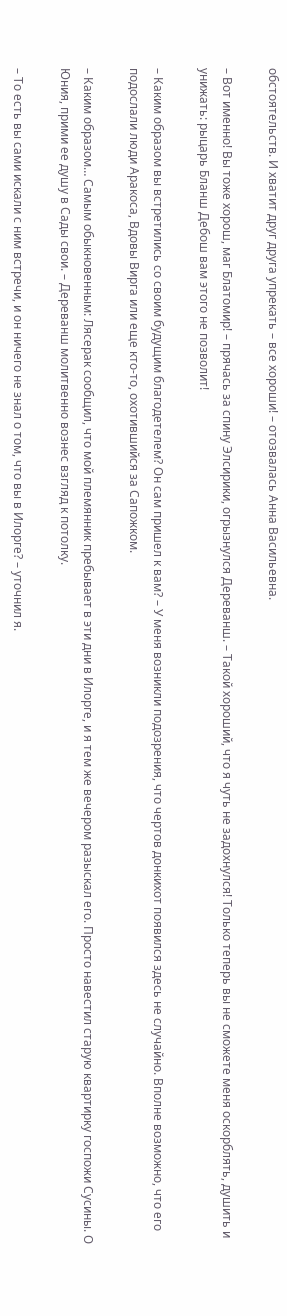обстоятельств. И хватит друг друга упрекать – все хороши! – отозвалась Анна Васильевна.

– Вот именно! Вы тоже хорош, маг Блатомир! – прячась за спину Элсирики, огрызнулся Дереванш. – Такой хороший, что я чуть не задохнулся! Только теперь вы не сможете меня оскорблять, душить и унижать: рыцарь Бланш Дебош вам этого не позволит!

– Каким образом вы встретились со своим будущим благодетелем? Он сам пришел к вам? – У меня возникли подозрения, что чертов донкихот появился здесь не случайно. Вполне возможно, что его подослали люди Аракоса, Вдовы Вирга или еще кто-то, охотившийся за Сапожком.

– Каким образом… Самым обыкновенным: Лясерак сообщил, что мой племянник пребывает в эти дни в Илорге, и я тем же вечером разыскал его. Просто навестил старую квартирку госпожи Сусины. О Юния, прими ее душу в Сады свои. – Дереванш молитвенно вознес взгляд к потолку.

– То есть вы сами искали с ним встречи, и он ничего не знал о том, что вы в Илорге? – уточнил я.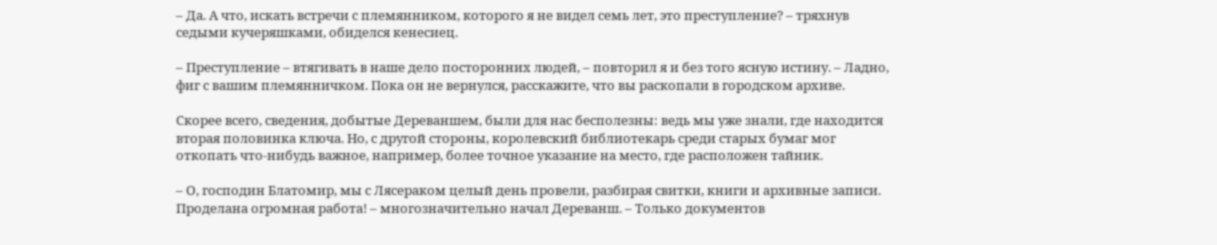– Да. А что, искать встречи с племянником, которого я не видел семь лет, это преступление? – тряхнув седыми кучеряшками, обиделся кенесиец.

– Преступление – втягивать в наше дело посторонних людей, – повторил я и без того ясную истину. – Ладно, фиг с вашим племянничком. Пока он не вернулся, расскажите, что вы раскопали в городском архиве.

Скорее всего, сведения, добытые Дереваншем, были для нас бесполезны: ведь мы уже знали, где находится вторая половинка ключа. Но, с другой стороны, королевский библиотекарь среди старых бумаг мог откопать что-нибудь важное, например, более точное указание на место, где расположен тайник.

– О, господин Блатомир, мы с Лясераком целый день провели, разбирая свитки, книги и архивные записи. Проделана огромная работа! – многозначительно начал Дереванш. – Только документов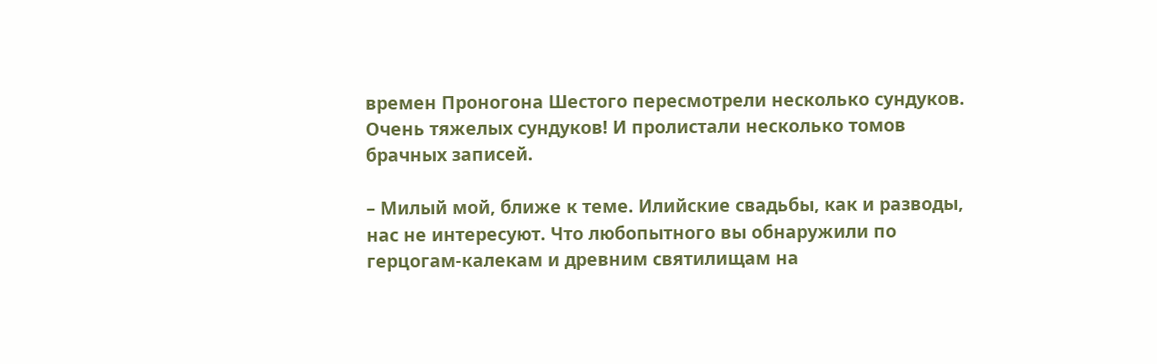времен Проногона Шестого пересмотрели несколько сундуков. Очень тяжелых сундуков! И пролистали несколько томов брачных записей.

– Милый мой, ближе к теме. Илийские свадьбы, как и разводы, нас не интересуют. Что любопытного вы обнаружили по герцогам-калекам и древним святилищам на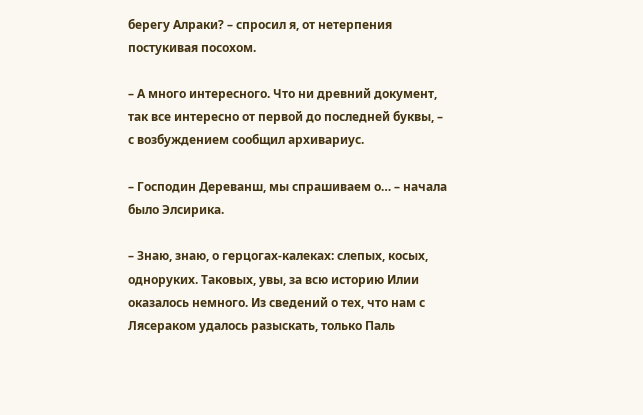берегу Алраки? – спросил я, от нетерпения постукивая посохом.

– А много интересного. Что ни древний документ, так все интересно от первой до последней буквы, – с возбуждением сообщил архивариус.

– Господин Дереванш, мы спрашиваем о… – начала было Элсирика.

– Знаю, знаю, о герцогах-калеках: слепых, косых, одноруких. Таковых, увы, за всю историю Илии оказалось немного. Из сведений о тех, что нам с Лясераком удалось разыскать, только Паль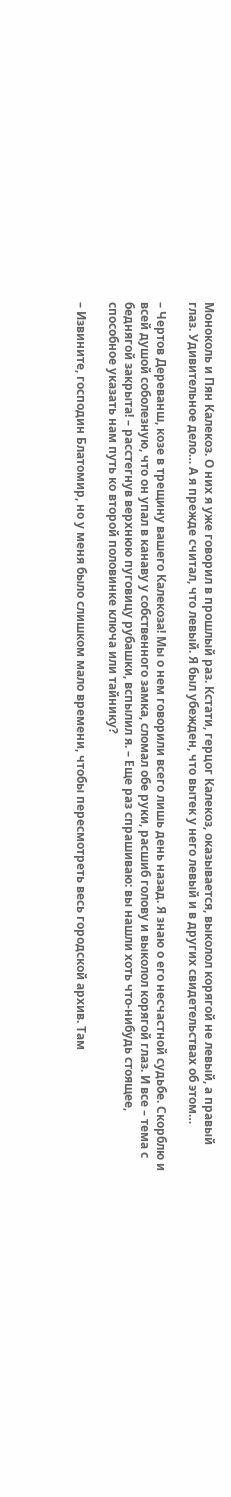Моноколь и Пян Калекоз. О них я уже говорил в прошлый раз. Кстати, герцог Калекоз, оказывается, выколол корягой не левый, а правый глаз. Удивительное дело… А я прежде считал, что левый. Я был убежден, что вытек у него левый и в других свидетельствах об этом…

– Чертов Дереванш, козе в трещину вашего Калекоза! Мы о нем говорили всего лишь день назад. Я знаю о его несчастной судьбе. Скорблю и всей душой соболезную, что он упал в канаву у собственного замка, сломал обе руки, расшиб голову и выколол корягой глаз. И все – тема с беднягой закрыта! – расстегнув верхнюю пуговицу рубашки, вспылил я. – Еще раз спрашиваю: вы нашли хоть что-нибудь стоящее, способное указать нам путь ко второй половинке ключа или тайнику?

– Извините, господин Блатомир, но у меня было слишком мало времени, чтобы пересмотреть весь городской архив. Там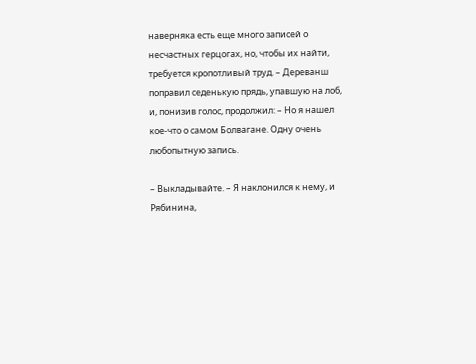наверняка есть еще много записей о несчастных герцогах, но, чтобы их найти, требуется кропотливый труд. – Дереванш поправил седенькую прядь, упавшую на лоб, и, понизив голос, продолжил: – Но я нашел кое-что о самом Болвагане. Одну очень любопытную запись.

– Выкладывайте. – Я наклонился к нему, и Рябинина,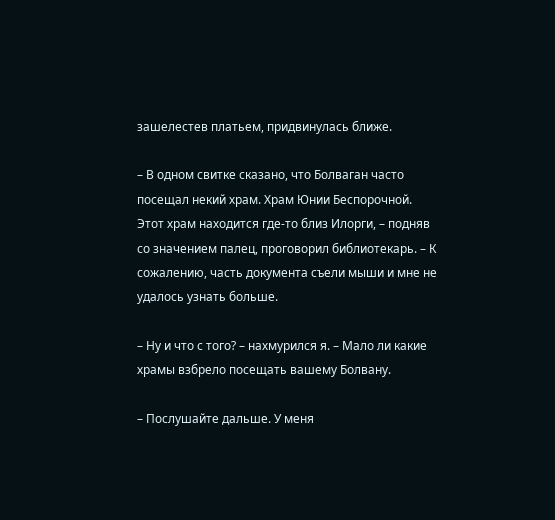зашелестев платьем, придвинулась ближе.

– В одном свитке сказано, что Болваган часто посещал некий храм. Храм Юнии Беспорочной. Этот храм находится где-то близ Илорги, – подняв со значением палец, проговорил библиотекарь. – К сожалению, часть документа съели мыши и мне не удалось узнать больше.

– Ну и что с того? – нахмурился я. – Мало ли какие храмы взбрело посещать вашему Болвану.

– Послушайте дальше. У меня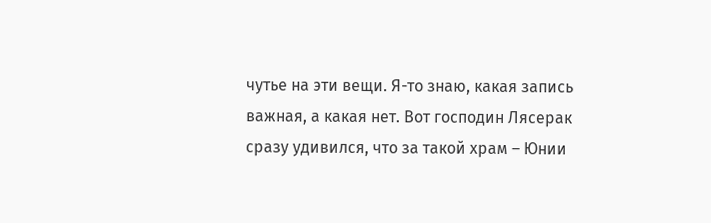чутье на эти вещи. Я-то знаю, какая запись важная, а какая нет. Вот господин Лясерак сразу удивился, что за такой храм – Юнии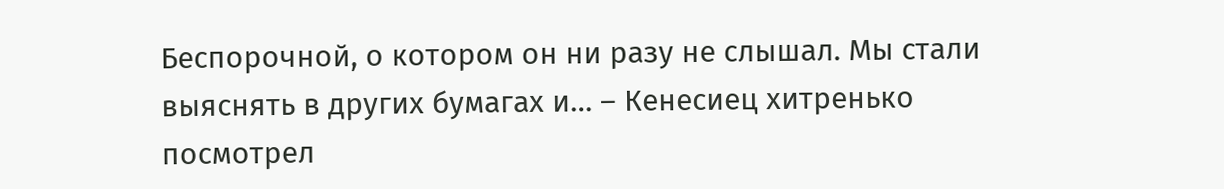Беспорочной, о котором он ни разу не слышал. Мы стали выяснять в других бумагах и… – Кенесиец хитренько посмотрел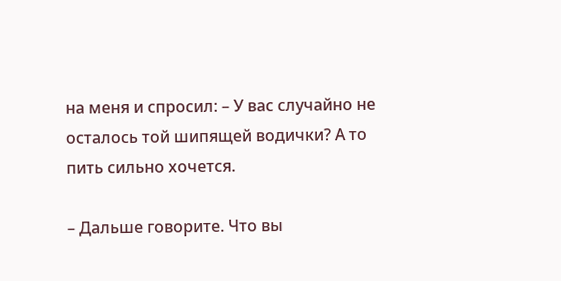на меня и спросил: – У вас случайно не осталось той шипящей водички? А то пить сильно хочется.

– Дальше говорите. Что вы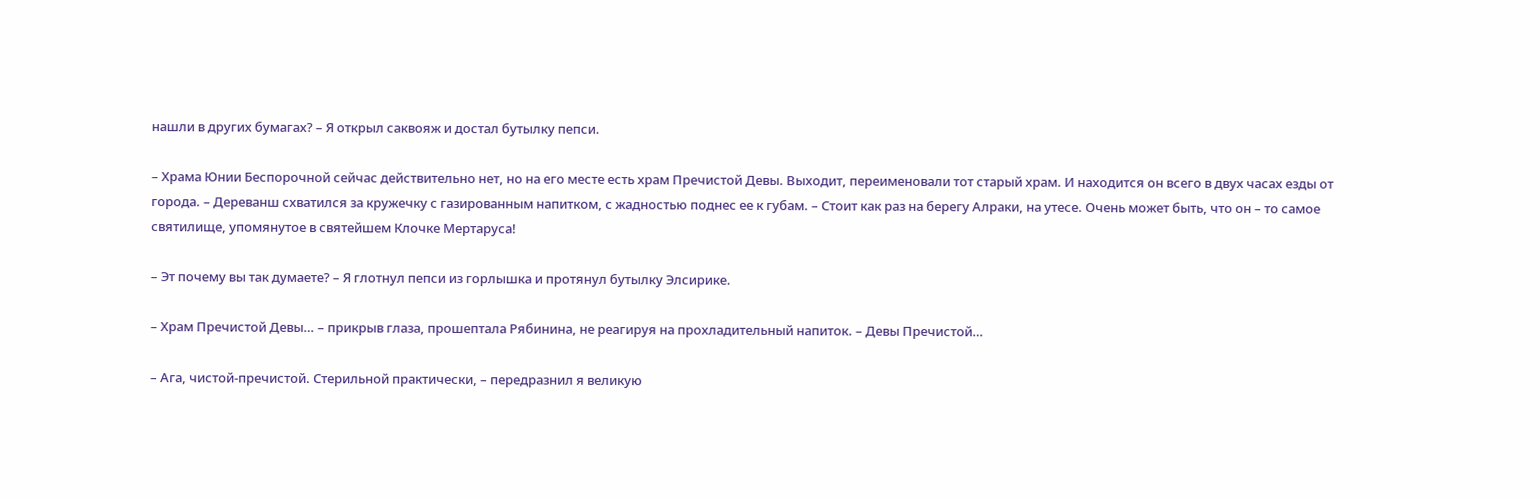нашли в других бумагах? – Я открыл саквояж и достал бутылку пепси.

– Храма Юнии Беспорочной сейчас действительно нет, но на его месте есть храм Пречистой Девы. Выходит, переименовали тот старый храм. И находится он всего в двух часах езды от города. – Дереванш схватился за кружечку с газированным напитком, с жадностью поднес ее к губам. – Стоит как раз на берегу Алраки, на утесе. Очень может быть, что он – то самое святилище, упомянутое в святейшем Клочке Мертаруса!

– Эт почему вы так думаете? – Я глотнул пепси из горлышка и протянул бутылку Элсирике.

– Храм Пречистой Девы… – прикрыв глаза, прошептала Рябинина, не реагируя на прохладительный напиток. – Девы Пречистой…

– Ага, чистой-пречистой. Стерильной практически, – передразнил я великую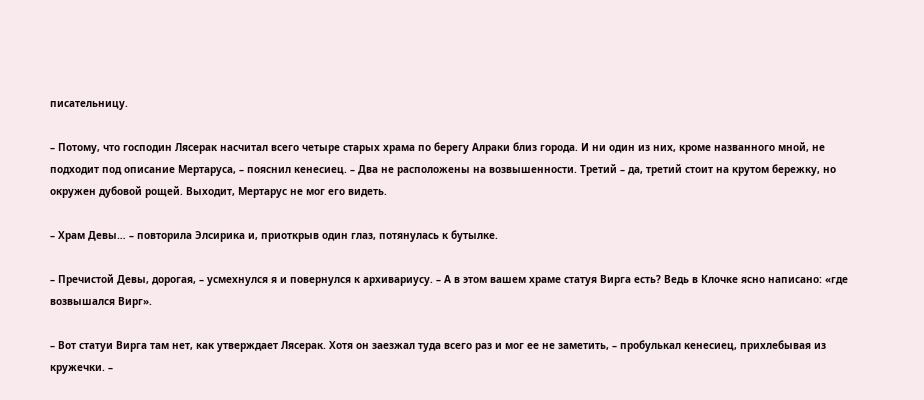писательницу.

– Потому, что господин Лясерак насчитал всего четыре старых храма по берегу Алраки близ города. И ни один из них, кроме названного мной, не подходит под описание Мертаруса, – пояснил кенесиец. – Два не расположены на возвышенности. Третий – да, третий стоит на крутом бережку, но окружен дубовой рощей. Выходит, Мертарус не мог его видеть.

– Храм Девы… – повторила Элсирика и, приоткрыв один глаз, потянулась к бутылке.

– Пречистой Девы, дорогая, – усмехнулся я и повернулся к архивариусу. – А в этом вашем храме статуя Вирга есть? Ведь в Клочке ясно написано: «где возвышался Вирг».

– Вот статуи Вирга там нет, как утверждает Лясерак. Хотя он заезжал туда всего раз и мог ее не заметить, – пробулькал кенесиец, прихлебывая из кружечки. –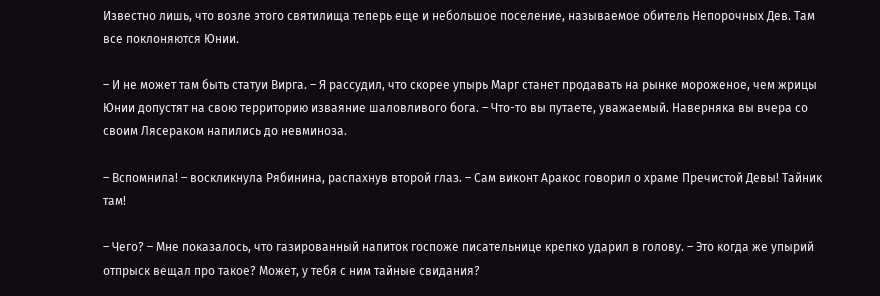Известно лишь, что возле этого святилища теперь еще и небольшое поселение, называемое обитель Непорочных Дев. Там все поклоняются Юнии.

– И не может там быть статуи Вирга. – Я рассудил, что скорее упырь Марг станет продавать на рынке мороженое, чем жрицы Юнии допустят на свою территорию изваяние шаловливого бога. – Что-то вы путаете, уважаемый. Наверняка вы вчера со своим Лясераком напились до невминоза.

– Вспомнила! – воскликнула Рябинина, распахнув второй глаз. – Сам виконт Аракос говорил о храме Пречистой Девы! Тайник там!

– Чего? – Мне показалось, что газированный напиток госпоже писательнице крепко ударил в голову. – Это когда же упырий отпрыск вещал про такое? Может, у тебя с ним тайные свидания?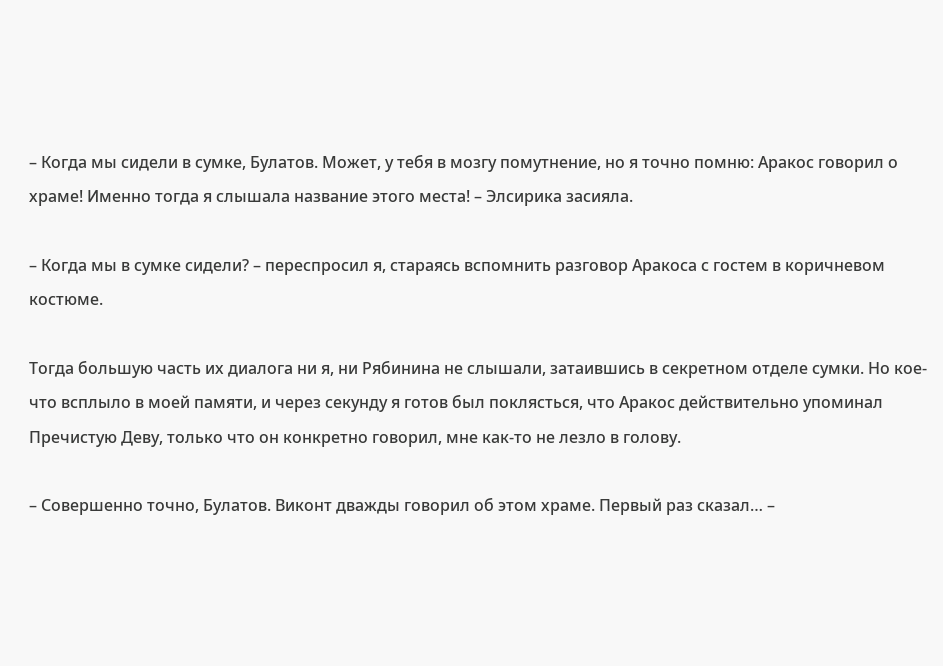– Когда мы сидели в сумке, Булатов. Может, у тебя в мозгу помутнение, но я точно помню: Аракос говорил о храме! Именно тогда я слышала название этого места! – Элсирика засияла.

– Когда мы в сумке сидели? – переспросил я, стараясь вспомнить разговор Аракоса с гостем в коричневом костюме.

Тогда большую часть их диалога ни я, ни Рябинина не слышали, затаившись в секретном отделе сумки. Но кое-что всплыло в моей памяти, и через секунду я готов был поклясться, что Аракос действительно упоминал Пречистую Деву, только что он конкретно говорил, мне как-то не лезло в голову.

– Совершенно точно, Булатов. Виконт дважды говорил об этом храме. Первый раз сказал… –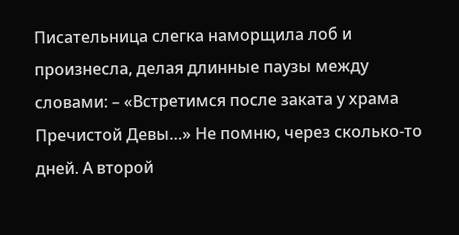Писательница слегка наморщила лоб и произнесла, делая длинные паузы между словами: – «Встретимся после заката у храма Пречистой Девы…» Не помню, через сколько-то дней. А второй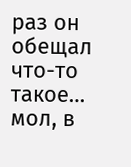раз он обещал что-то такое… мол, в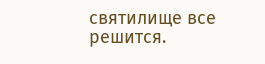святилище все решится.